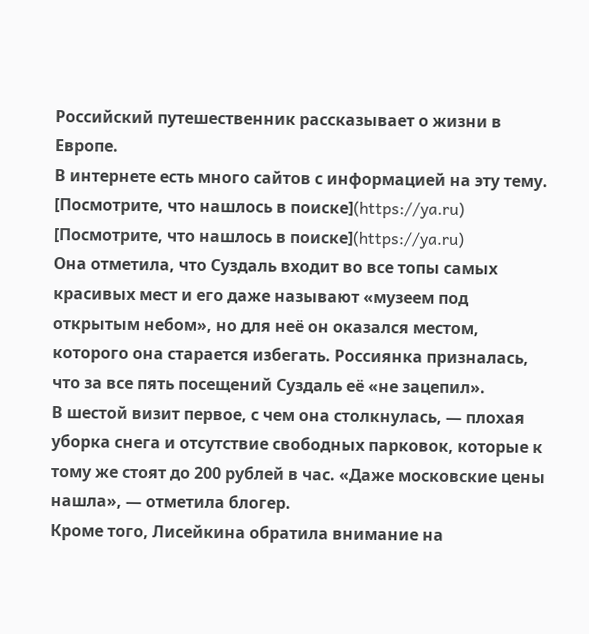Российский путешественник рассказывает о жизни в Европе.
В интернете есть много сайтов с информацией на эту тему.
[Посмотрите, что нашлось в поиске](https://ya.ru)
[Посмотрите, что нашлось в поиске](https://ya.ru)
Она отметила, что Суздаль входит во все топы самых красивых мест и его даже называют «музеем под открытым небом», но для неё он оказался местом, которого она старается избегать. Россиянка призналась, что за все пять посещений Суздаль её «не зацепил».
В шестой визит первое, с чем она столкнулась, — плохая уборка снега и отсутствие свободных парковок, которые к тому же стоят до 200 рублей в час. «Даже московские цены нашла», — отметила блогер.
Кроме того, Лисейкина обратила внимание на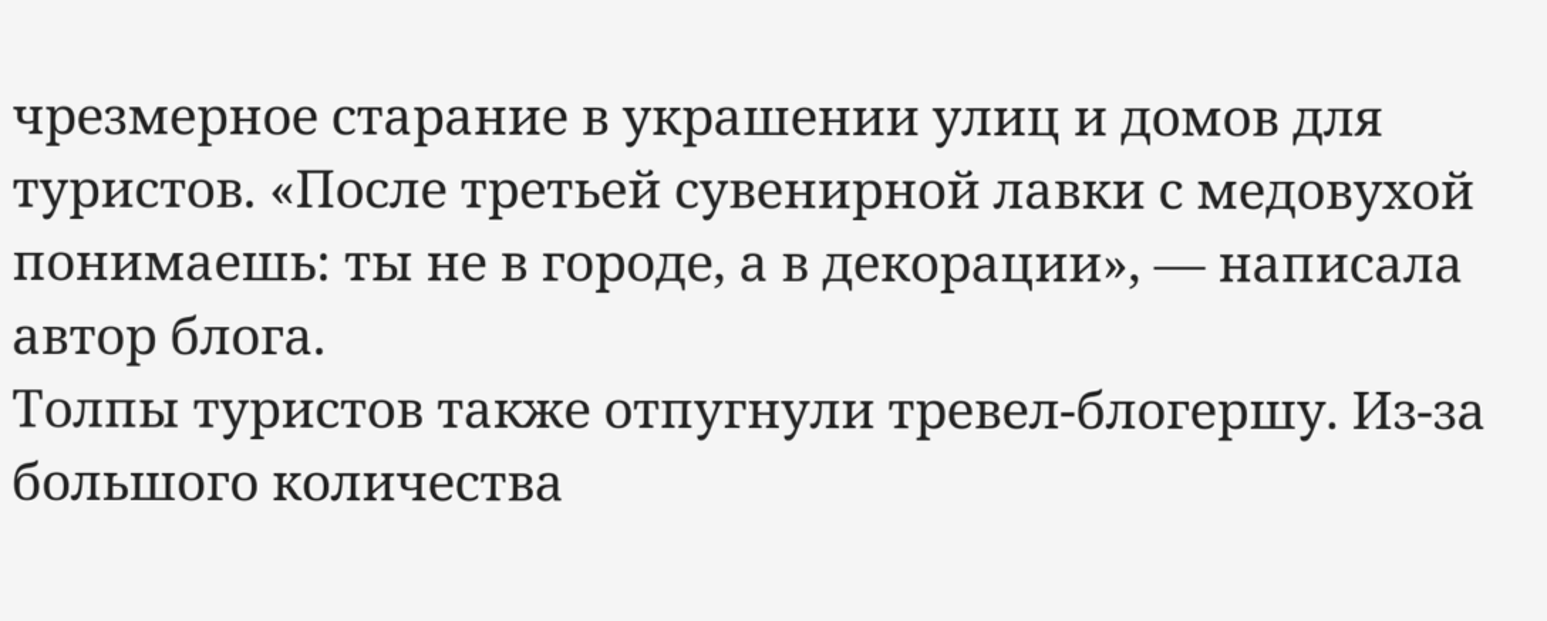чрезмерное старание в украшении улиц и домов для туристов. «После третьей сувенирной лавки с медовухой понимаешь: ты не в городе, а в декорации», — написала автор блога.
Толпы туристов также отпугнули тревел-блогершу. Из-за большого количества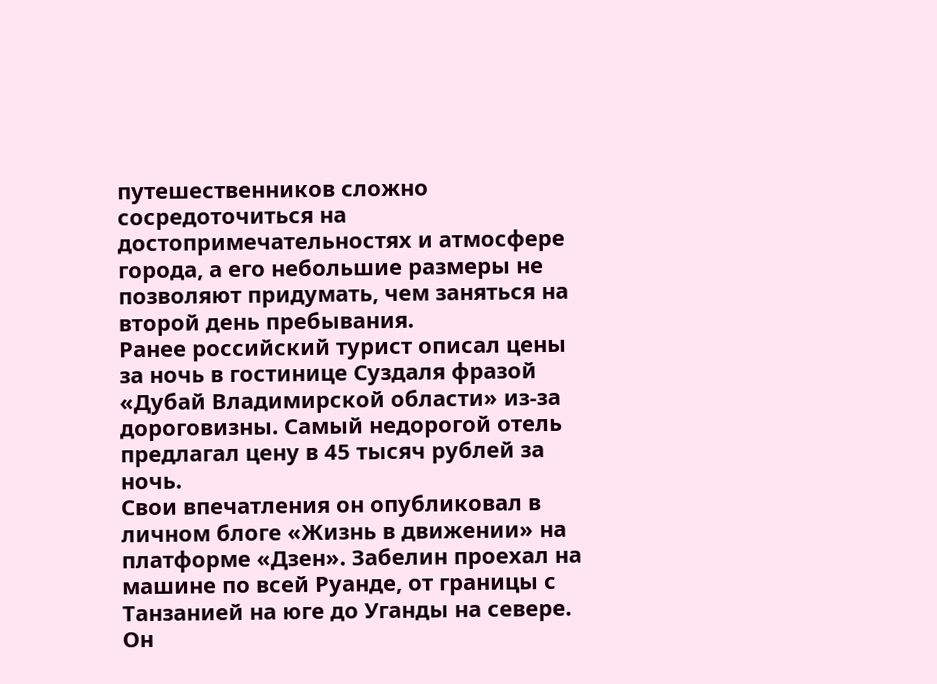путешественников сложно сосредоточиться на достопримечательностях и атмосфере города, а его небольшие размеры не позволяют придумать, чем заняться на второй день пребывания.
Ранее российский турист описал цены за ночь в гостинице Суздаля фразой «Дубай Владимирской области» из-за дороговизны. Самый недорогой отель предлагал цену в 45 тысяч рублей за ночь.
Свои впечатления он опубликовал в личном блоге «Жизнь в движении» на платформе «Дзен». Забелин проехал на машине по всей Руанде, от границы с Танзанией на юге до Уганды на севере.
Он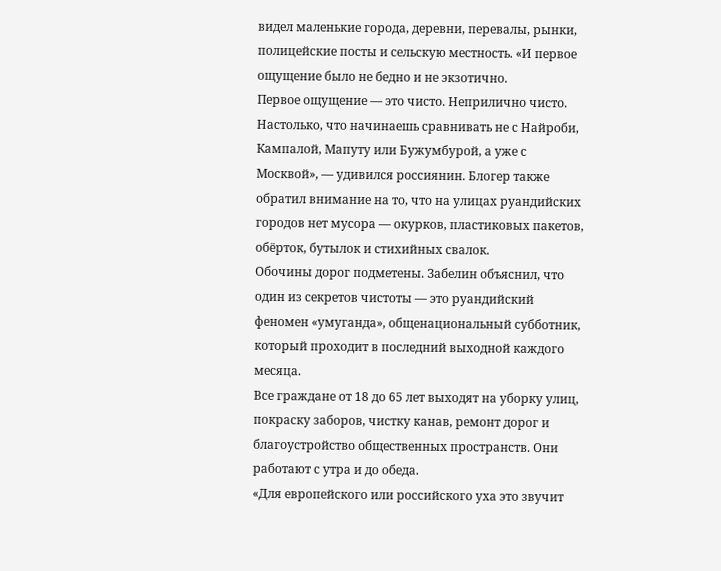видел маленькие города, деревни, перевалы, рынки, полицейские посты и сельскую местность. «И первое ощущение было не бедно и не экзотично.
Первое ощущение — это чисто. Неприлично чисто.
Настолько, что начинаешь сравнивать не с Найроби, Кампалой, Мапуту или Бужумбурой, а уже с Москвой», — удивился россиянин. Блогер также обратил внимание на то, что на улицах руандийских городов нет мусора — окурков, пластиковых пакетов, обёрток, бутылок и стихийных свалок.
Обочины дорог подметены. Забелин объяснил, что один из секретов чистоты — это руандийский феномен «умуганда», общенациональный субботник, который проходит в последний выходной каждого месяца.
Все граждане от 18 до 65 лет выходят на уборку улиц, покраску заборов, чистку канав, ремонт дорог и благоустройство общественных пространств. Они работают с утра и до обеда.
«Для европейского или российского уха это звучит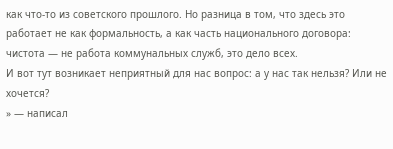как что-то из советского прошлого. Но разница в том, что здесь это работает не как формальность, а как часть национального договора: чистота — не работа коммунальных служб, это дело всех.
И вот тут возникает неприятный для нас вопрос: а у нас так нельзя? Или не хочется?
» — написал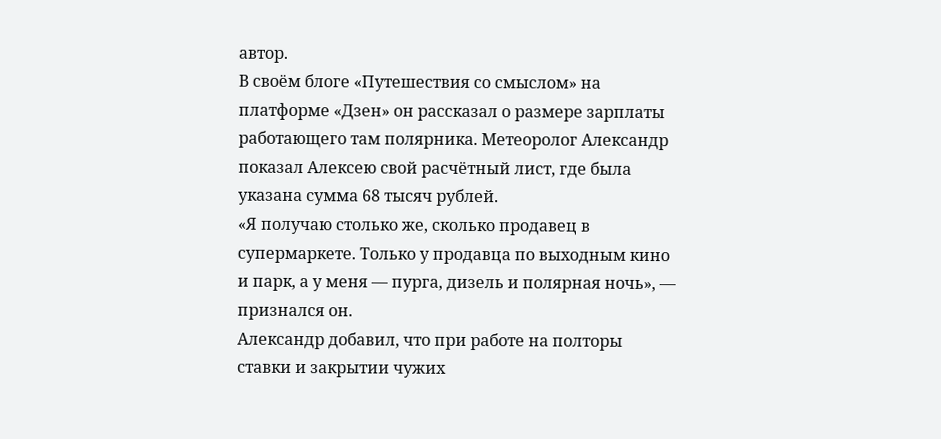автор.
В своём блоге «Путешествия со смыслом» на платформе «Дзен» он рассказал о размере зарплаты работающего там полярника. Метеоролог Александр показал Алексею свой расчётный лист, где была указана сумма 68 тысяч рублей.
«Я получаю столько же, сколько продавец в супермаркете. Только у продавца по выходным кино и парк, а у меня — пурга, дизель и полярная ночь», — признался он.
Александр добавил, что при работе на полторы ставки и закрытии чужих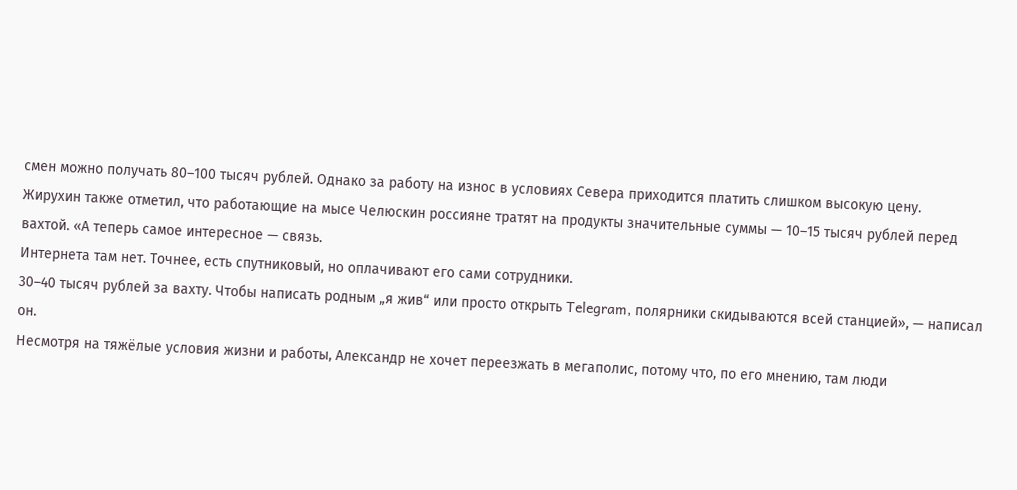смен можно получать 80–100 тысяч рублей. Однако за работу на износ в условиях Севера приходится платить слишком высокую цену.
Жирухин также отметил, что работающие на мысе Челюскин россияне тратят на продукты значительные суммы — 10–15 тысяч рублей перед вахтой. «А теперь самое интересное — связь.
Интернета там нет. Точнее, есть спутниковый, но оплачивают его сами сотрудники.
30–40 тысяч рублей за вахту. Чтобы написать родным „я жив“ или просто открыть Telegram, полярники скидываются всей станцией», — написал он.
Несмотря на тяжёлые условия жизни и работы, Александр не хочет переезжать в мегаполис, потому что, по его мнению, там люди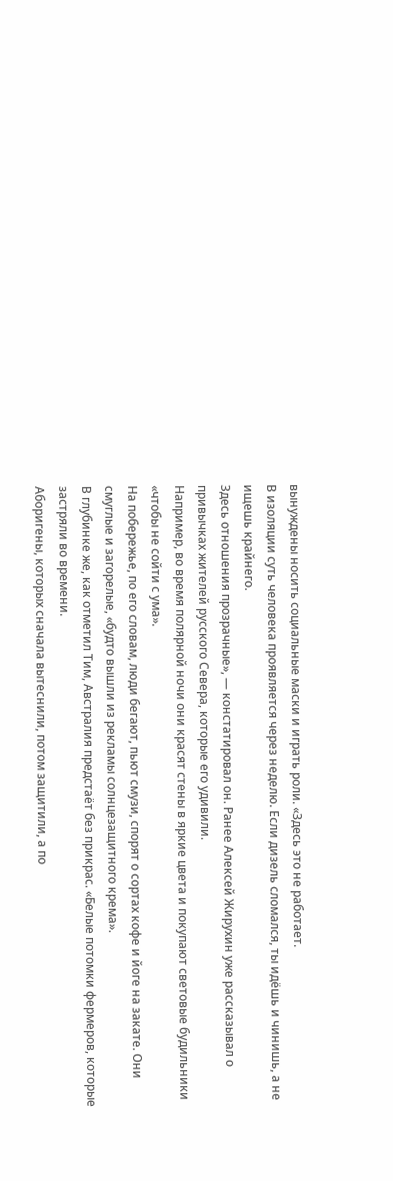вынуждены носить социальные маски и играть роли. «Здесь это не работает.
В изоляции суть человека проявляется через неделю. Если дизель сломался, ты идёшь и чинишь, а не ищешь крайнего.
Здесь отношения прозрачные», — констатировал он. Ранее Алексей Жирухин уже рассказывал о привычках жителей русского Севера, которые его удивили.
Например, во время полярной ночи они красят стены в яркие цвета и покупают световые будильники «чтобы не сойти с ума».
На побережье, по его словам, люди бегают, пьют смузи, спорят о сортах кофе и йоге на закате. Они смуглые и загорелые, «будто вышли из рекламы солнцезащитного крема».
В глубинке же, как отметил Тим, Австралия предстаёт без прикрас. «Белые потомки фермеров, которые застряли во времени.
Аборигены, которых сначала вытеснили, потом защитили, а по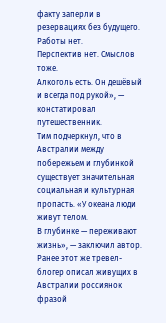факту заперли в резервациях без будущего. Работы нет.
Перспектив нет. Смыслов тоже.
Алкоголь есть. Он дешёвый и всегда под рукой», — констатировал путешественник.
Тим подчеркнул, что в Австралии между побережьем и глубинкой существует значительная социальная и культурная пропасть. «У океана люди живут телом.
В глубинке — переживают жизнь», — заключил автор. Ранее этот же тревел-блогер описал живущих в Австралии россиянок фразой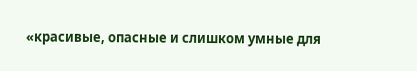«красивые, опасные и слишком умные для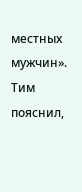местных мужчин».
Тим пояснил,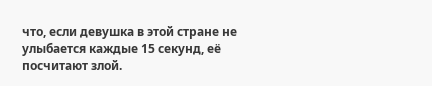что, если девушка в этой стране не улыбается каждые 15 секунд, её посчитают злой.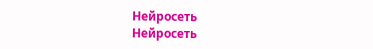Нейросеть
Нейросеть